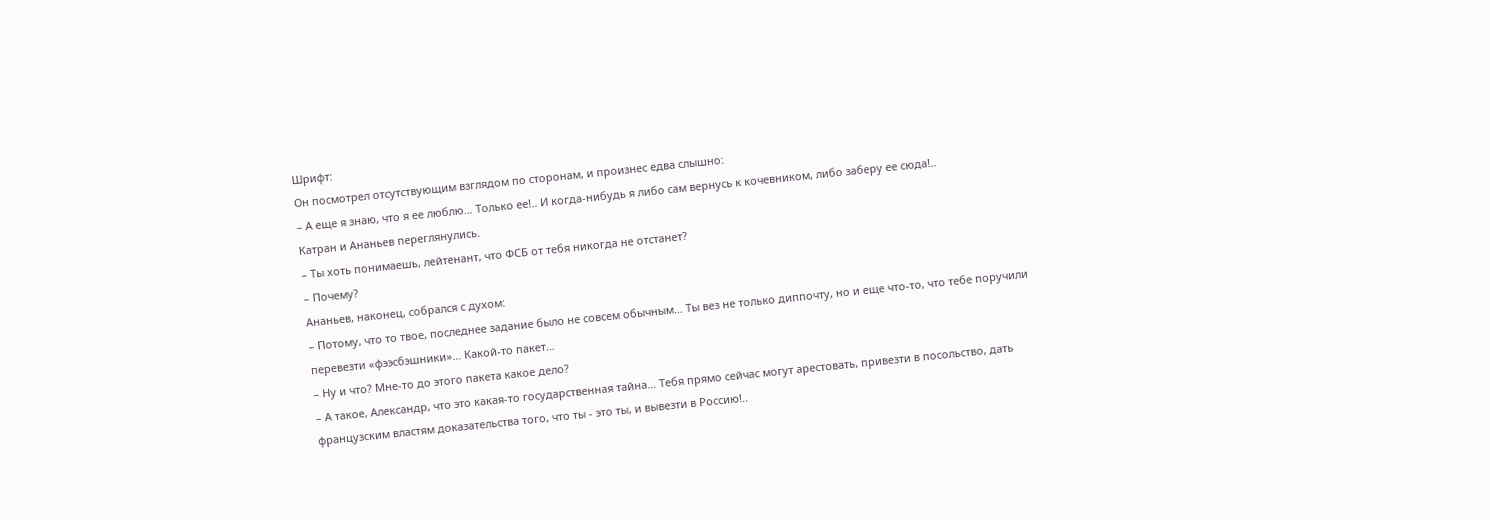Шрифт:
Он посмотрел отсутствующим взглядом по сторонам, и произнес едва слышно:
– А еще я знаю, что я ее люблю… Только ее!.. И когда-нибудь я либо сам вернусь к кочевником, либо заберу ее сюда!..
Катран и Ананьев переглянулись.
– Ты хоть понимаешь, лейтенант, что ФСБ от тебя никогда не отстанет?
– Почему?
Ананьев, наконец, собрался с духом:
– Потому, что то твое, последнее задание было не совсем обычным… Ты вез не только диппочту, но и еще что-то, что тебе поручили перевезти «фээсбэшники»… Какой-то пакет…
– Ну и что? Мне-то до этого пакета какое дело?
– А такое, Александр, что это какая-то государственная тайна… Тебя прямо сейчас могут арестовать, привезти в посольство, дать французским властям доказательства того, что ты - это ты, и вывезти в Россию!..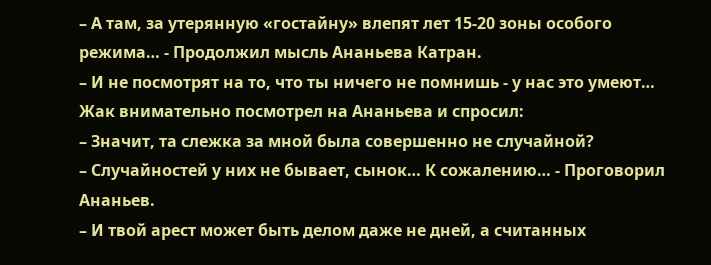– А там, за утерянную «гостайну» влепят лет 15-20 зоны особого режима… - Продолжил мысль Ананьева Катран.
– И не посмотрят на то, что ты ничего не помнишь - у нас это умеют…
Жак внимательно посмотрел на Ананьева и спросил:
– Значит, та слежка за мной была совершенно не случайной?
– Случайностей у них не бывает, сынок… К сожалению… - Проговорил Ананьев.
– И твой арест может быть делом даже не дней, а считанных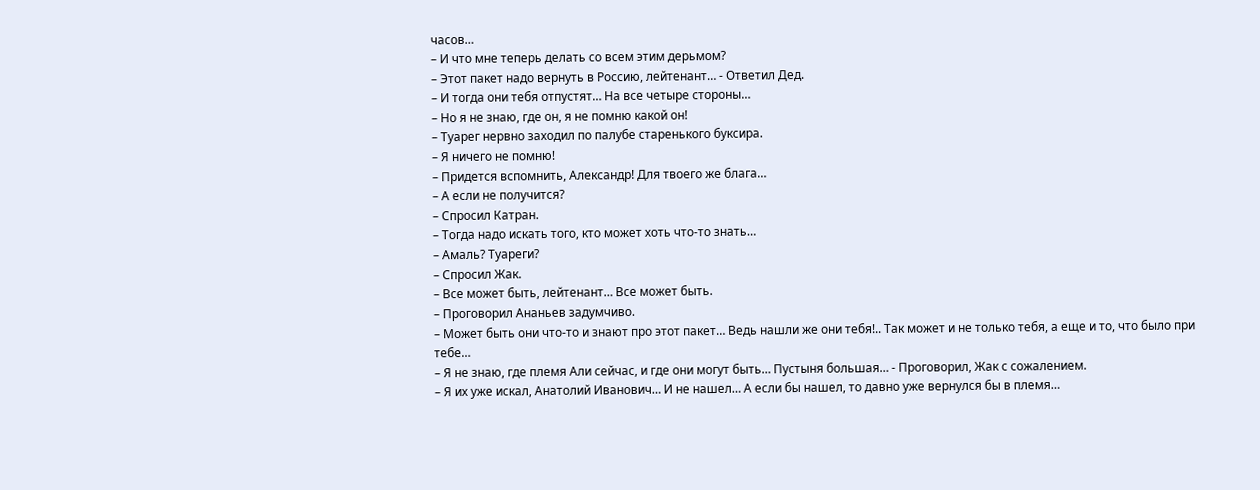часов…
– И что мне теперь делать со всем этим дерьмом?
– Этот пакет надо вернуть в Россию, лейтенант… - Ответил Дед.
– И тогда они тебя отпустят… На все четыре стороны…
– Но я не знаю, где он, я не помню какой он!
– Туарег нервно заходил по палубе старенького буксира.
– Я ничего не помню!
– Придется вспомнить, Александр! Для твоего же блага…
– А если не получится?
– Спросил Катран.
– Тогда надо искать того, кто может хоть что-то знать…
– Амаль? Туареги?
– Спросил Жак.
– Все может быть, лейтенант… Все может быть.
– Проговорил Ананьев задумчиво.
– Может быть они что-то и знают про этот пакет… Ведь нашли же они тебя!.. Так может и не только тебя, а еще и то, что было при тебе…
– Я не знаю, где племя Али сейчас, и где они могут быть… Пустыня большая… - Проговорил, Жак с сожалением.
– Я их уже искал, Анатолий Иванович… И не нашел… А если бы нашел, то давно уже вернулся бы в племя…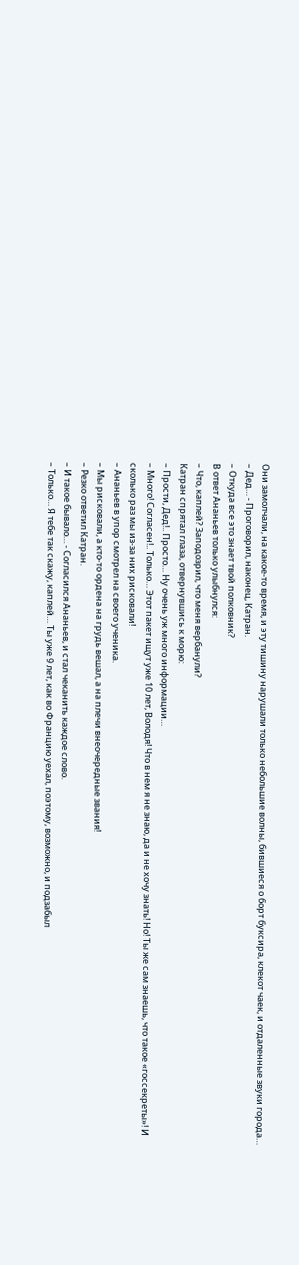Они замолчали, на какое-то время, и эту тишину нарушали только небольшие волны, бившиеся о борт буксира, клекот чаек, и отдаленные звуки города…
– Дед… - Проговорил, наконец, Катран.
– Откуда все это знает твой полковник?
В ответ Ананьев только улыбнулся:
– Что, каплей? Заподозрил, что меня вербанули?
Катран спрятал глаза, отвернувшись к морю:
– Прости, Дед!.. Просто… Ну очень уж много информации…
– Много! Согласен!.. Только… Этот пакет ищут уже 10 лет, Володя! Что в нем я не знаю, да и не хочу знать! Но! Ты же сам знаешь, что такое «госсекреты»! И сколько раз мы из-за них рисковали!
– Ананьев в упор смотрел на своего ученика.
– Мы рисковали, а кто-то ордена на грудь вешал, а на плечи внеочередные звания!
– Резко ответил Катран.
– И такое бывало… - Согласился Ананьев, и стал чеканить каждое слово.
– Только… Я тебе так скажу, каплей… Ты уже 9 лет, как во Францию уехал, поэтому, возможно, и подзабыл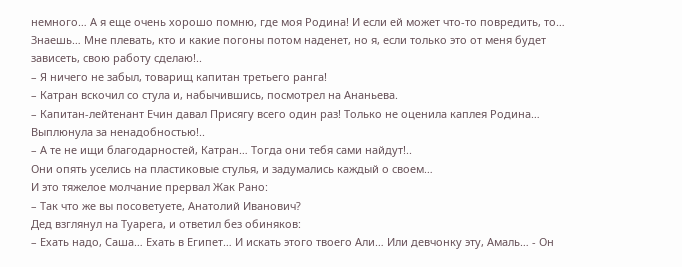немного… А я еще очень хорошо помню, где моя Родина! И если ей может что-то повредить, то… Знаешь… Мне плевать, кто и какие погоны потом наденет, но я, если только это от меня будет зависеть, свою работу сделаю!..
– Я ничего не забыл, товарищ капитан третьего ранга!
– Катран вскочил со стула и, набычившись, посмотрел на Ананьева.
– Капитан-лейтенант Ечин давал Присягу всего один раз! Только не оценила каплея Родина… Выплюнула за ненадобностью!..
– А те не ищи благодарностей, Катран… Тогда они тебя сами найдут!..
Они опять уселись на пластиковые стулья, и задумались каждый о своем…
И это тяжелое молчание прервал Жак Рано:
– Так что же вы посоветуете, Анатолий Иванович?
Дед взглянул на Туарега, и ответил без обиняков:
– Ехать надо, Саша… Ехать в Египет… И искать этого твоего Али… Или девчонку эту, Амаль… - Он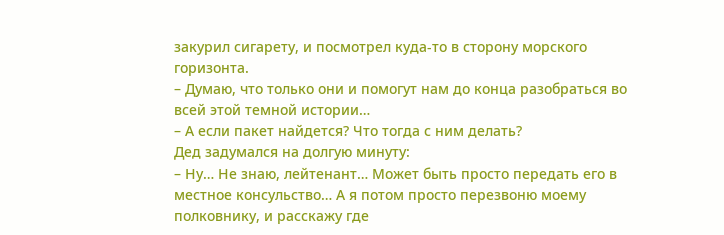закурил сигарету, и посмотрел куда-то в сторону морского горизонта.
– Думаю, что только они и помогут нам до конца разобраться во всей этой темной истории…
– А если пакет найдется? Что тогда с ним делать?
Дед задумался на долгую минуту:
– Ну… Не знаю, лейтенант… Может быть просто передать его в местное консульство… А я потом просто перезвоню моему полковнику, и расскажу где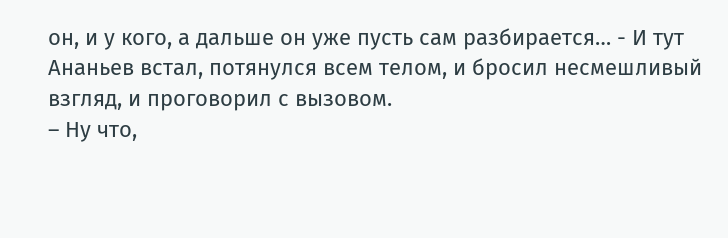он, и у кого, а дальше он уже пусть сам разбирается… - И тут Ананьев встал, потянулся всем телом, и бросил несмешливый взгляд, и проговорил с вызовом.
– Ну что,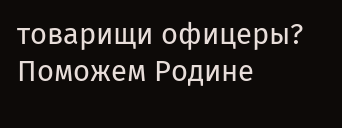товарищи офицеры? Поможем Родине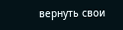вернуть свои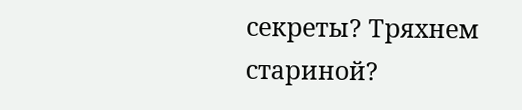секреты? Тряхнем стариной?